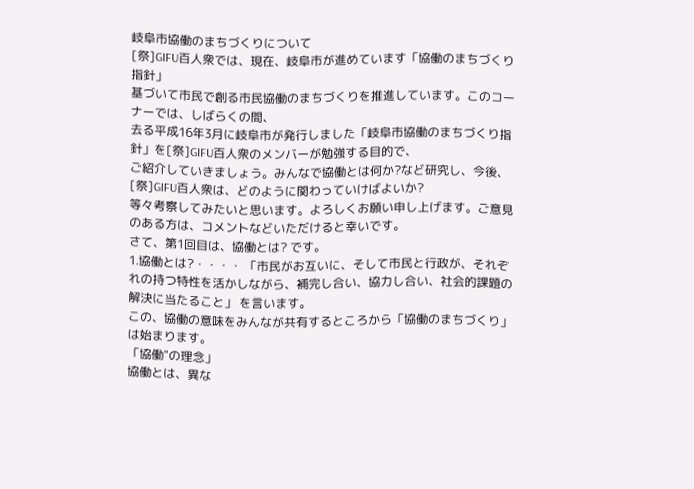岐阜市協働のまちづくりについて
[祭]GIFU百人衆では、現在、岐阜市が進めています「協働のまちづくり指針」
基づいて市民で創る市民協働のまちづくりを推進しています。このコーナーでは、しばらくの間、
去る平成16年3月に岐阜市が発行しました「岐阜市協働のまちづくり指針」を[祭]GIFU百人衆のメンバーが勉強する目的で、
ご紹介していきましょう。みんなで協働とは何か?など研究し、今後、[祭]GIFU百人衆は、どのように関わっていけばよいか?
等々考察してみたいと思います。よろしくお願い申し上げます。ご意見のある方は、コメントなどいただけると幸いです。
さて、第1回目は、協働とは? です。
1.協働とは?・・・・ 「市民がお互いに、そして市民と行政が、それぞれの持つ特性を活かしながら、補完し合い、協力し合い、社会的課題の解決に当たること」 を言います。
この、協働の意味をみんなが共有するところから「協働のまちづくり」は始まります。
「協働"の理念」
協働とは、異な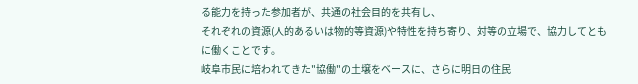る能力を持った参加者が、共通の社会目的を共有し、
それぞれの資源(人的あるいは物的等資源)や特性を持ち寄り、対等の立場で、協力してともに働くことです。
岐阜市民に培われてきた"協働"の土壌をベースに、さらに明日の住民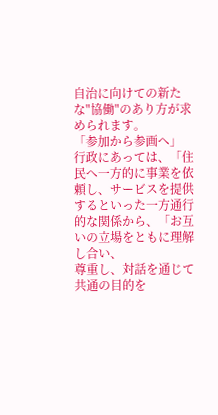自治に向けての新たな"協働"のあり方が求められます。
「参加から参画へ」
行政にあっては、「住民へ一方的に事業を依頼し、サービスを提供するといった一方通行的な関係から、「お互いの立場をともに理解し合い、
尊重し、対話を通じて共通の目的を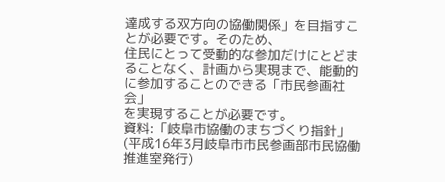達成する双方向の協働関係」を目指すことが必要です。そのため、
住民にとって受動的な参加だけにとどまることなく、計画から実現まで、能動的に参加することのできる「市民参画社会」
を実現することが必要です。
資料:「岐阜市協働のまちづくり指針」(平成16年3月岐阜市市民参画部市民協働推進室発行)